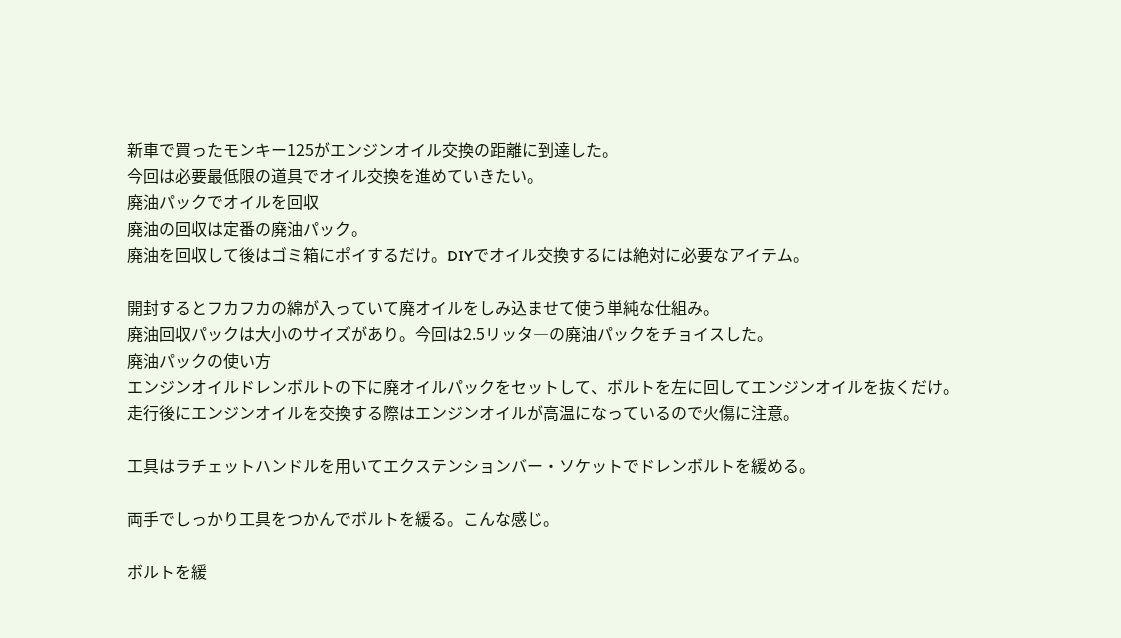新車で買ったモンキー125がエンジンオイル交換の距離に到達した。
今回は必要最低限の道具でオイル交換を進めていきたい。
廃油パックでオイルを回収
廃油の回収は定番の廃油パック。
廃油を回収して後はゴミ箱にポイするだけ。DIYでオイル交換するには絶対に必要なアイテム。

開封するとフカフカの綿が入っていて廃オイルをしみ込ませて使う単純な仕組み。
廃油回収パックは大小のサイズがあり。今回は2.5リッタ―の廃油パックをチョイスした。
廃油パックの使い方
エンジンオイルドレンボルトの下に廃オイルパックをセットして、ボルトを左に回してエンジンオイルを抜くだけ。
走行後にエンジンオイルを交換する際はエンジンオイルが高温になっているので火傷に注意。

工具はラチェットハンドルを用いてエクステンションバー・ソケットでドレンボルトを緩める。

両手でしっかり工具をつかんでボルトを緩る。こんな感じ。

ボルトを緩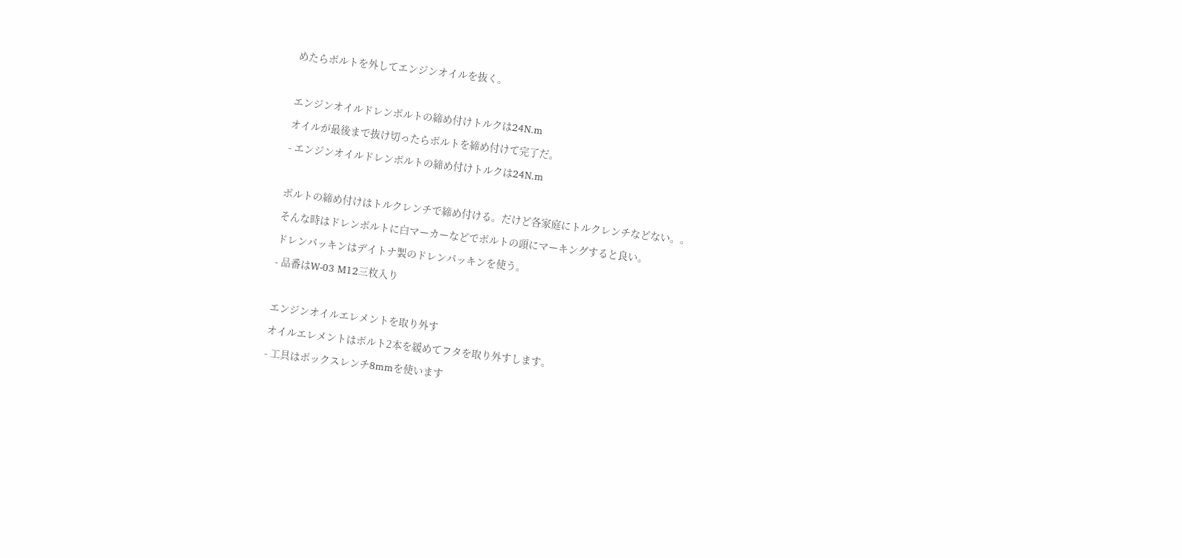めたらボルトを外してエンジンオイルを抜く。

エンジンオイルドレンボルトの締め付けトルクは24N.m
オイルが最後まで抜け切ったらボルトを締め付けて完了だ。
- エンジンオイルドレンボルトの締め付けトルクは24N.m

ボルトの締め付けはトルクレンチで締め付ける。だけど各家庭にトルクレンチなどない。。
そんな時はドレンボルトに白マーカーなどでボルトの頭にマーキングすると良い。
ドレンパッキンはデイトナ製のドレンパッキンを使う。
- 品番はW-03 M12三枚入り

エンジンオイルエレメントを取り外す
オイルエレメントはボルト2本を緩めてフタを取り外すします。
- 工具はボックスレンチ8mmを使います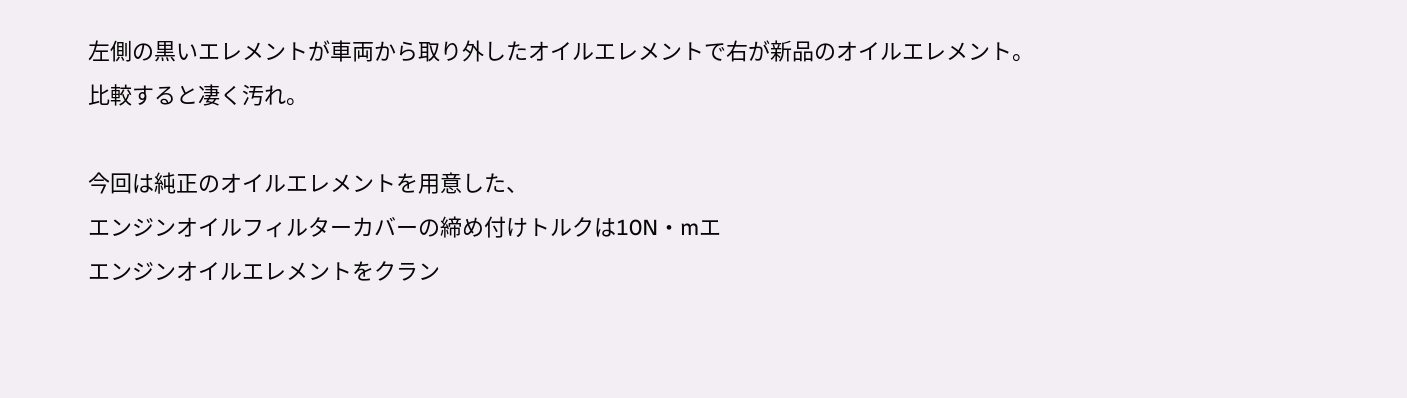左側の黒いエレメントが車両から取り外したオイルエレメントで右が新品のオイルエレメント。
比較すると凄く汚れ。

今回は純正のオイルエレメントを用意した、
エンジンオイルフィルターカバーの締め付けトルクは10N・mエ
エンジンオイルエレメントをクラン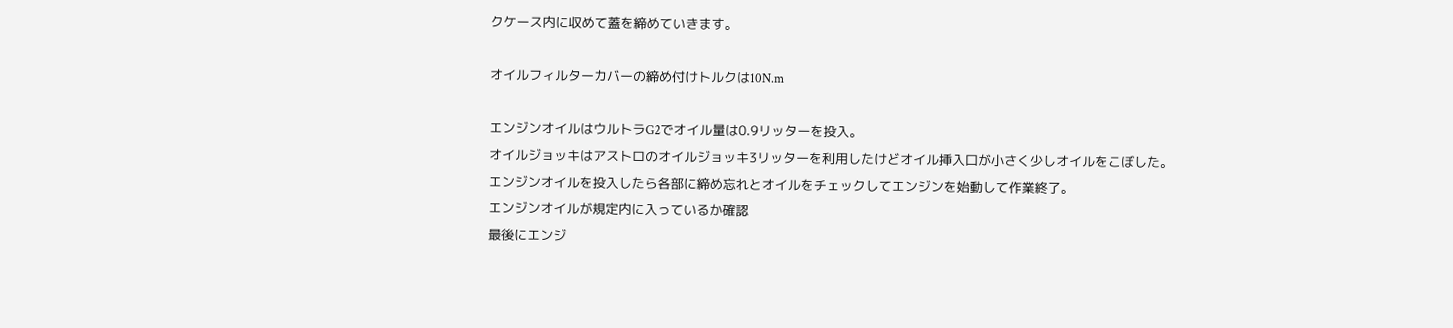クケース内に収めて蓋を締めていきます。

オイルフィルターカバーの締め付けトルクは10N.m

エンジンオイルはウルトラG2でオイル量は0.9リッターを投入。
オイルジョッキはアストロのオイルジョッキ3リッターを利用したけどオイル挿入口が小さく少しオイルをこぼした。
エンジンオイルを投入したら各部に締め忘れとオイルをチェックしてエンジンを始動して作業終了。
エンジンオイルが規定内に入っているか確認
最後にエンジ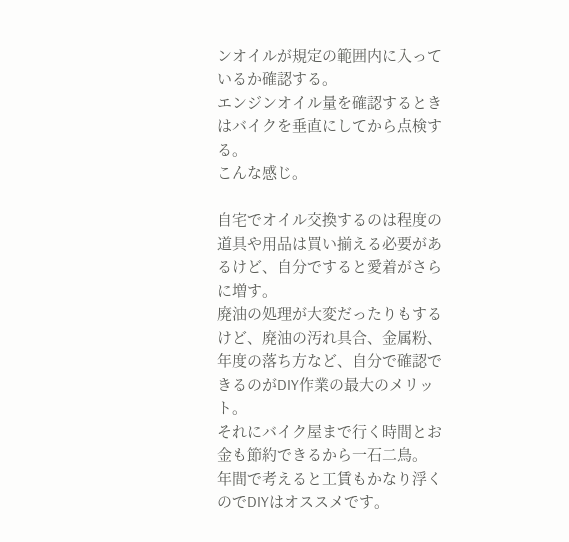ンオイルが規定の範囲内に入っているか確認する。
エンジンオイル量を確認するときはバイクを垂直にしてから点検する。
こんな感じ。

自宅でオイル交換するのは程度の道具や用品は買い揃える必要があるけど、自分ですると愛着がさらに増す。
廃油の処理が大変だったりもするけど、廃油の汚れ具合、金属粉、年度の落ち方など、自分で確認できるのがDIY作業の最大のメリット。
それにバイク屋まで行く時間とお金も節約できるから一石二鳥。
年間で考えると工賃もかなり浮くのでDIYはオススメです。